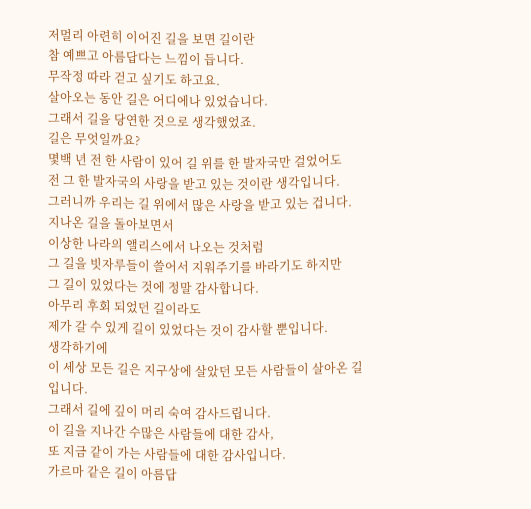저멀리 아련히 이어진 길을 보면 길이란
참 예쁘고 아름답다는 느낌이 듭니다.
무작정 따라 걷고 싶기도 하고요.
살아오는 동안 길은 어디에나 있었습니다.
그래서 길을 당연한 것으로 생각했었죠.
길은 무엇일까요?
몇백 년 전 한 사람이 있어 길 위를 한 발자국만 걸었어도
전 그 한 발자국의 사랑을 받고 있는 것이란 생각입니다.
그러니까 우리는 길 위에서 많은 사랑을 받고 있는 겁니다.
지나온 길을 돌아보면서
이상한 나라의 앨리스에서 나오는 것처럼
그 길을 빗자루들이 쓸어서 지워주기를 바라기도 하지만
그 길이 있었다는 것에 정말 감사합니다.
아무리 후회 되었던 길이라도
제가 갈 수 있게 길이 있었다는 것이 감사할 뿐입니다.
생각하기에
이 세상 모든 길은 지구상에 살았던 모든 사람들이 살아온 길입니다.
그래서 길에 깊이 머리 숙여 감사드립니다.
이 길을 지나간 수많은 사람들에 대한 감사,
또 지금 같이 가는 사람들에 대한 감사입니다.
가르마 같은 길이 아름답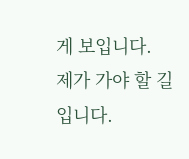게 보입니다.
제가 가야 할 길입니다.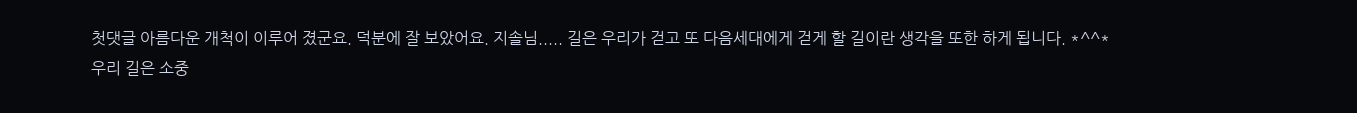첫댓글 아름다운 개척이 이루어 졌군요. 덕분에 잘 보았어요. 지솔님..... 길은 우리가 걷고 또 다음세대에게 걷게 할 길이란 생각을 또한 하게 됩니다. *^^*
우리 길은 소중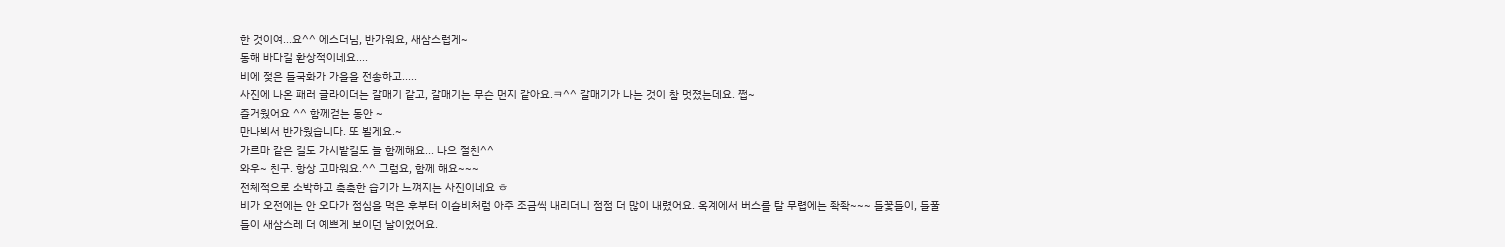한 것이여...요^^ 에스더님, 반가워요, 새삼스럽게~
동해 바다길 환상적이네요....
비에 젖은 들국화가 가을을 전송하고.....
사진에 나온 패러 글라이더는 갈매기 같고, 갈매기는 무슨 먼지 같아요.ㅋ^^ 갈매기가 나는 것이 참 멋졌는데요. 쩝~
즐거웠어요 ^^ 함께걷는 동안 ~
만나뵈서 반가웠습니다. 또 뵐게요.~
가르마 같은 길도 가시밭길도 늘 함께해요... 나으 절친^^
와우~ 친구. 항상 고마워요.^^ 그럼요, 함께 해요~~~
전체적으로 소박하고 촉촉한 습기가 느껴지는 사진이네요 ㅎ
비가 오전에는 안 오다가 점심을 먹은 후부터 이슬비처럼 아주 조금씩 내리더니 점점 더 많이 내렸어요. 옥계에서 버스를 탈 무렵에는 좍좍~~~ 들꽃들이, 들풀들이 새삼스레 더 예쁘게 보이던 날이었어요.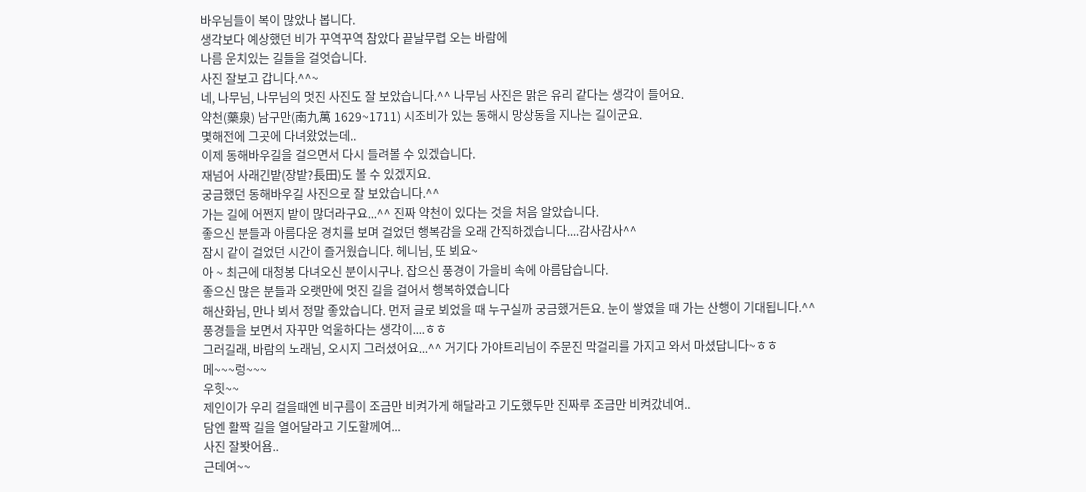바우님들이 복이 많았나 봅니다.
생각보다 예상했던 비가 꾸역꾸역 참았다 끝날무렵 오는 바람에
나름 운치있는 길들을 걸엇습니다.
사진 잘보고 갑니다.^^~
네, 나무님, 나무님의 멋진 사진도 잘 보았습니다.^^ 나무님 사진은 맑은 유리 같다는 생각이 들어요.
약천(藥泉) 남구만(南九萬 1629~1711) 시조비가 있는 동해시 망상동을 지나는 길이군요.
몇해전에 그곳에 다녀왔었는데..
이제 동해바우길을 걸으면서 다시 들려볼 수 있겠습니다.
재넘어 사래긴밭(장밭?長田)도 볼 수 있겠지요.
궁금했던 동해바우길 사진으로 잘 보았습니다.^^
가는 길에 어쩐지 밭이 많더라구요...^^ 진짜 약천이 있다는 것을 처음 알았습니다.
좋으신 분들과 아름다운 경치를 보며 걸었던 행복감을 오래 간직하겠습니다....감사감사^^
잠시 같이 걸었던 시간이 즐거웠습니다. 헤니님, 또 뵈요~
아 ~ 최근에 대청봉 다녀오신 분이시구나. 잡으신 풍경이 가을비 속에 아름답습니다.
좋으신 많은 분들과 오랫만에 멋진 길을 걸어서 행복하였습니다
해산화님, 만나 뵈서 정말 좋았습니다. 먼저 글로 뵈었을 때 누구실까 궁금했거든요. 눈이 쌓였을 때 가는 산행이 기대됩니다.^^
풍경들을 보면서 자꾸만 억울하다는 생각이....ㅎㅎ
그러길래, 바람의 노래님, 오시지 그러셨어요...^^ 거기다 가야트리님이 주문진 막걸리를 가지고 와서 마셨답니다~ㅎㅎ
메~~~렁~~~
우힛~~
제인이가 우리 걸을때엔 비구름이 조금만 비켜가게 해달라고 기도했두만 진짜루 조금만 비켜갔네여..
담엔 활짝 길을 열어달라고 기도할께여...
사진 잘봣어욤..
근데여~~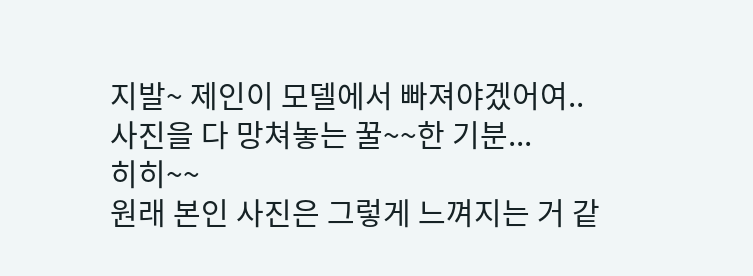지발~ 제인이 모델에서 빠져야겠어여..
사진을 다 망쳐놓는 꿀~~한 기분...
히히~~
원래 본인 사진은 그렇게 느껴지는 거 같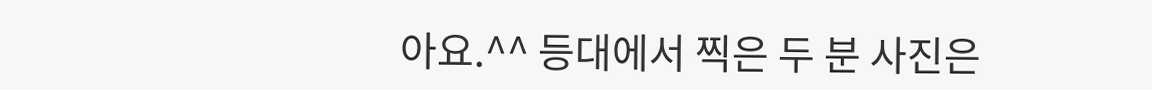아요.^^ 등대에서 찍은 두 분 사진은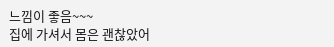느낌이 좋음~~~
집에 가셔서 몸은 괜찮았어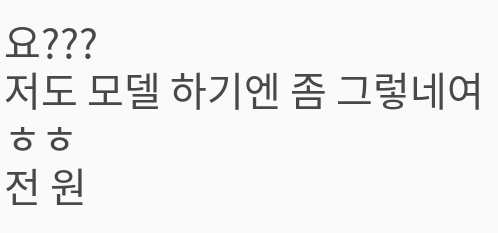요???
저도 모델 하기엔 좀 그렇네여 ㅎㅎ
전 원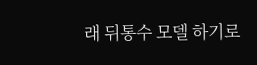래 뒤통수 모델 하기로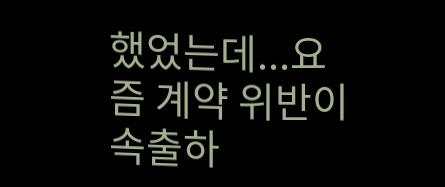했었는데...요즘 계약 위반이 속출하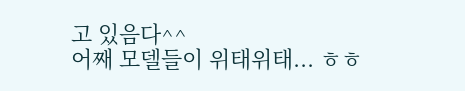고 있음다^^
어째 모델들이 위태위태... ㅎㅎ